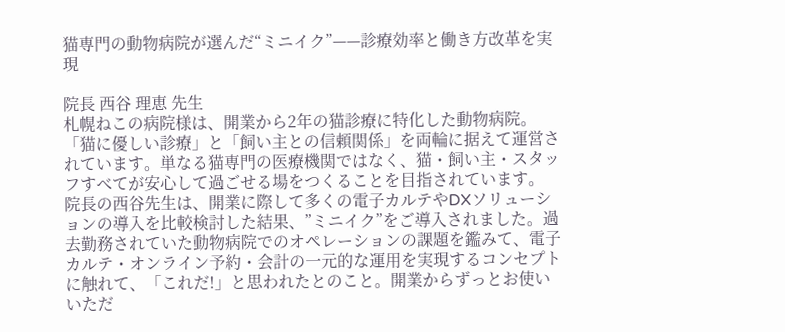猫専門の動物病院が選んだ“ミニイク”——診療効率と働き方改革を実現

院長 西谷 理恵 先生
札幌ねこの病院様は、開業から2年の猫診療に特化した動物病院。「猫に優しい診療」と「飼い主との信頼関係」を両輪に据えて運営されています。単なる猫専門の医療機関ではなく、猫・飼い主・スタッフすべてが安心して過ごせる場をつくることを目指されています。
院長の西谷先生は、開業に際して多くの電子カルテやDXソリューションの導入を比較検討した結果、”ミニイク”をご導入されました。過去勤務されていた動物病院でのオペレーションの課題を鑑みて、電子カルテ・オンライン予約・会計の一元的な運用を実現するコンセプトに触れて、「これだ!」と思われたとのこと。開業からずっとお使いいただ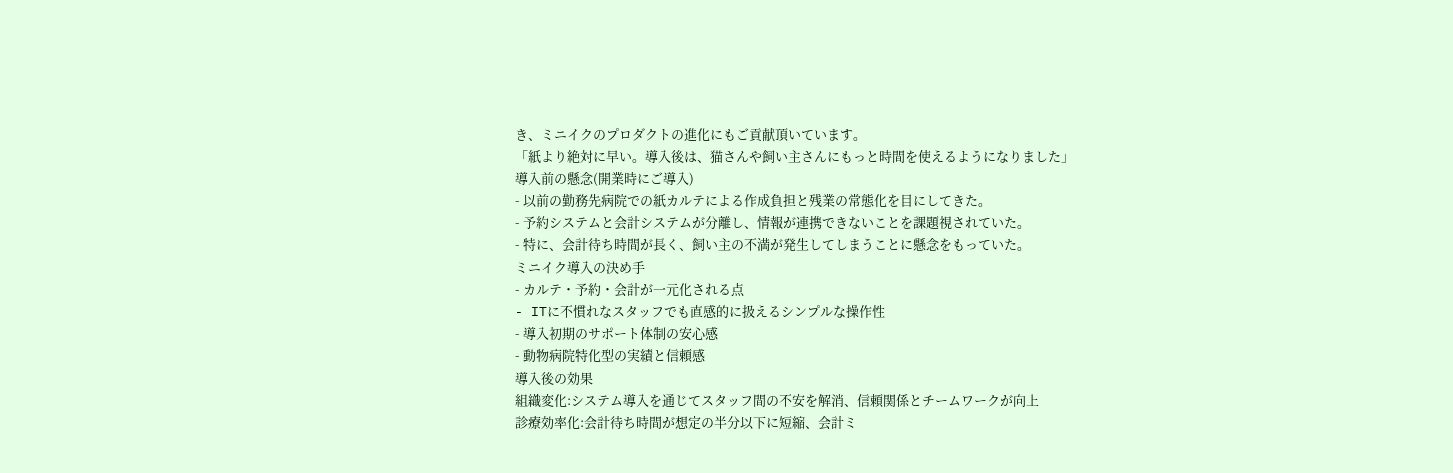き、ミニイクのプロダクトの進化にもご貢献頂いています。
「紙より絶対に早い。導入後は、猫さんや飼い主さんにもっと時間を使えるようになりました」
導入前の懸念(開業時にご導入)
- 以前の勤務先病院での紙カルテによる作成負担と残業の常態化を目にしてきた。
- 予約システムと会計システムが分離し、情報が連携できないことを課題視されていた。
- 特に、会計待ち時間が長く、飼い主の不満が発生してしまうことに懸念をもっていた。
ミニイク導入の決め手
- カルテ・予約・会計が一元化される点
- ITに不慣れなスタッフでも直感的に扱えるシンプルな操作性
- 導入初期のサポート体制の安心感
- 動物病院特化型の実績と信頼感
導入後の効果
組織変化:システム導入を通じてスタッフ間の不安を解消、信頼関係とチームワークが向上
診療効率化:会計待ち時間が想定の半分以下に短縮、会計ミ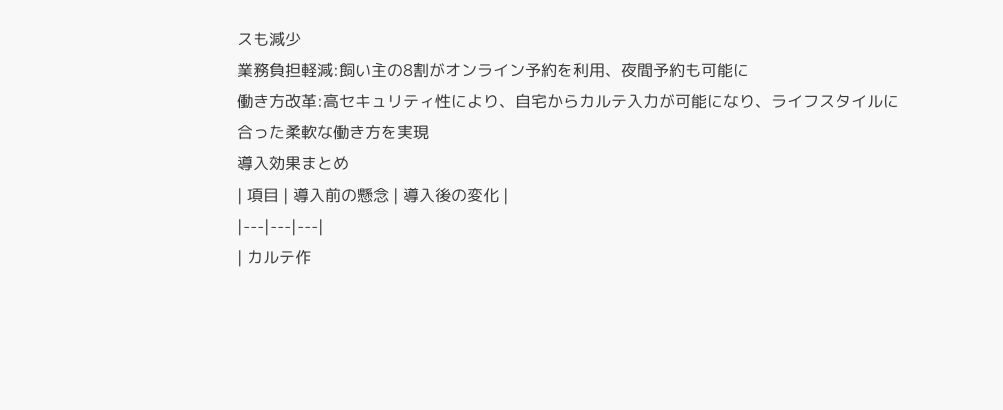スも減少
業務負担軽減:飼い主の8割がオンライン予約を利用、夜間予約も可能に
働き方改革:高セキュリティ性により、自宅からカルテ入力が可能になり、ライフスタイルに合った柔軟な働き方を実現
導入効果まとめ
| 項目 | 導入前の懸念 | 導入後の変化 |
|---|---|---|
| カルテ作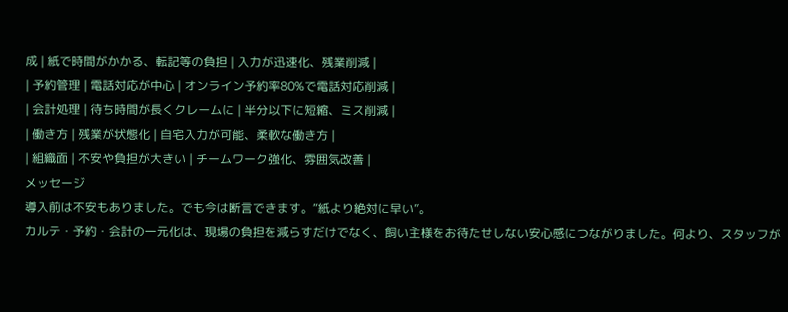成 | 紙で時間がかかる、転記等の負担 | 入力が迅速化、残業削減 |
| 予約管理 | 電話対応が中心 | オンライン予約率80%で電話対応削減 |
| 会計処理 | 待ち時間が長くクレームに | 半分以下に短縮、ミス削減 |
| 働き方 | 残業が状態化 | 自宅入力が可能、柔軟な働き方 |
| 組織面 | 不安や負担が大きい | チームワーク強化、雰囲気改善 |
メッセージ
導入前は不安もありました。でも今は断言できます。“紙より絶対に早い”。
カルテ・予約・会計の一元化は、現場の負担を減らすだけでなく、飼い主様をお待たせしない安心感につながりました。何より、スタッフが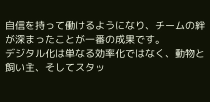自信を持って働けるようになり、チームの絆が深まったことが一番の成果です。
デジタル化は単なる効率化ではなく、動物と飼い主、そしてスタッ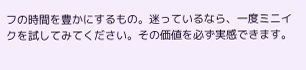フの時間を豊かにするもの。迷っているなら、一度ミニイクを試してみてください。その価値を必ず実感できます。